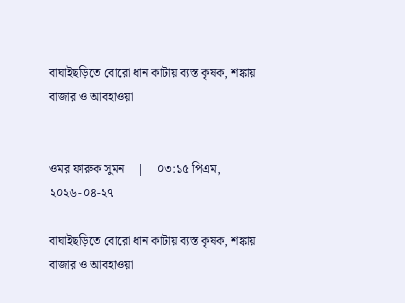বাঘাইছড়িতে বোরো ধান কাটায় ব্যস্ত কৃষক, শঙ্কায় বাজার ও আবহাওয়া


ওমর ফারুক সুমন    |    ০৩:১৫ পিএম, ২০২৬-০৪-২৭

বাঘাইছড়িতে বোরো ধান কাটায় ব্যস্ত কৃষক, শঙ্কায় বাজার ও আবহাওয়া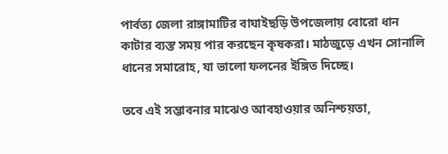পার্বত্য জেলা রাঙ্গামাটির বাঘাইছড়ি উপজেলায় বোরো ধান কাটার ব্যস্ত সময় পার করছেন কৃষকরা। মাঠজুড়ে এখন সোনালি ধানের সমারোহ, যা ভালো ফলনের ইঙ্গিত দিচ্ছে।

তবে এই সম্ভাবনার মাঝেও আবহাওয়ার অনিশ্চয়তা,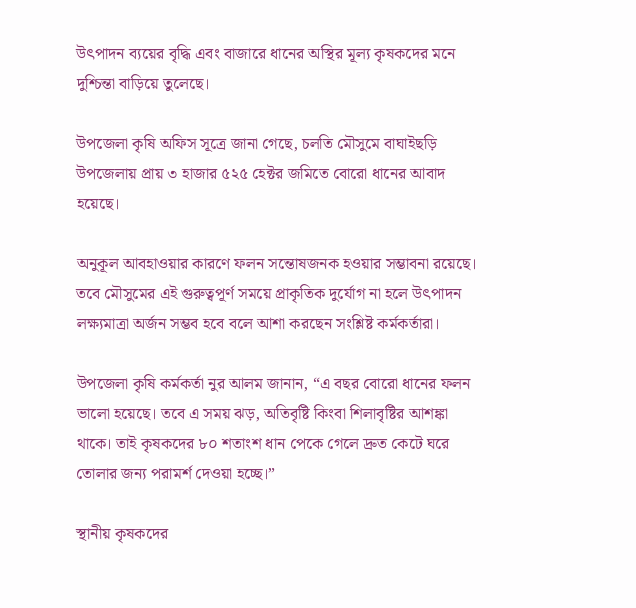উৎপাদন ব্যয়ের বৃদ্ধি এবং বাজারে ধানের অস্থির মূল্য কৃষকদের মনে দুশ্চিন্তা বাড়িয়ে তুলেছে।

উপজেলা কৃষি অফিস সূত্রে জানা গেছে, চলতি মৌসুমে বাঘাইছড়ি উপজেলায় প্রায় ৩ হাজার ৫২৫ হেক্টর জমিতে বোরো ধানের আবাদ হয়েছে।

অনুকূল আবহাওয়ার কারণে ফলন সন্তোষজনক হওয়ার সম্ভাবনা রয়েছে। তবে মৌসুমের এই গুরুত্বপূর্ণ সময়ে প্রাকৃতিক দুর্যোগ না হলে উৎপাদন লক্ষ্যমাত্রা অর্জন সম্ভব হবে বলে আশা করছেন সংশ্লিষ্ট কর্মকর্তারা।

উপজেলা কৃষি কর্মকর্তা নুর আলম জানান, “এ বছর বোরো ধানের ফলন ভালো হয়েছে। তবে এ সময় ঝড়, অতিবৃষ্টি কিংবা শিলাবৃষ্টির আশঙ্কা থাকে। তাই কৃষকদের ৮০ শতাংশ ধান পেকে গেলে দ্রুত কেটে ঘরে তোলার জন্য পরামর্শ দেওয়া হচ্ছে।”

স্থানীয় কৃষকদের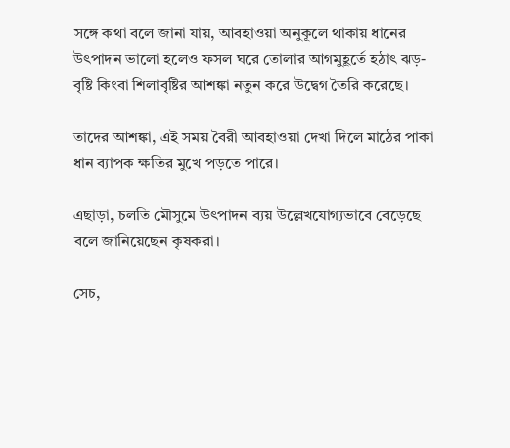সঙ্গে কথা বলে জানা যায়, আবহাওয়া অনুকূলে থাকায় ধানের উৎপাদন ভালো হলেও ফসল ঘরে তোলার আগমুহূর্তে হঠাৎ ঝড়-বৃষ্টি কিংবা শিলাবৃষ্টির আশঙ্কা নতুন করে উদ্বেগ তৈরি করেছে।

তাদের আশঙ্কা, এই সময় বৈরী আবহাওয়া দেখা দিলে মাঠের পাকা ধান ব্যাপক ক্ষতির মুখে পড়তে পারে।

এছাড়া, চলতি মৌসুমে উৎপাদন ব্যয় উল্লেখযোগ্যভাবে বেড়েছে বলে জানিয়েছেন কৃষকরা।

সেচ,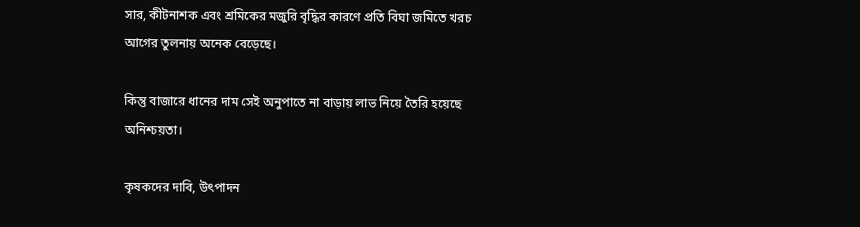সার, কীটনাশক এবং শ্রমিকের মজুরি বৃদ্ধির কারণে প্রতি বিঘা জমিতে খরচ আগের তুলনায় অনেক বেড়েছে।

কিন্তু বাজারে ধানের দাম সেই অনুপাতে না বাড়ায় লাভ নিয়ে তৈরি হয়েছে অনিশ্চয়তা।

কৃষকদের দাবি, উৎপাদন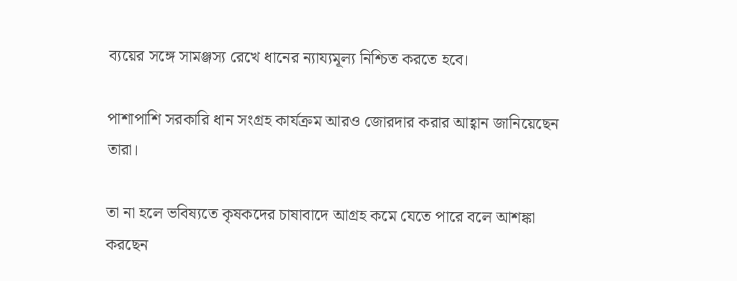ব্যয়ের সঙ্গে সামঞ্জস্য রেখে ধানের ন্যায্যমূল্য নিশ্চিত করতে হবে।

পাশাপাশি সরকারি ধান সংগ্রহ কার্যক্রম আরও জোরদার করার আহ্বান জানিয়েছেন তারা।

তা না হলে ভবিষ্যতে কৃষকদের চাষাবাদে আগ্রহ কমে যেতে পারে বলে আশঙ্কা করছেন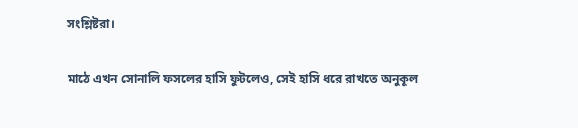সংশ্লিষ্টরা।

মাঠে এখন সোনালি ফসলের হাসি ফুটলেও, সেই হাসি ধরে রাখতে অনুকূল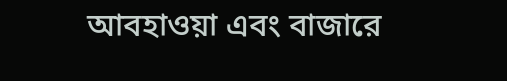আবহাওয়া এবং বাজারে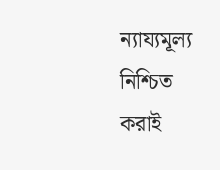ন্যায্যমূল্য নিশ্চিত করাই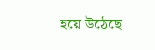হয়ে উঠেছে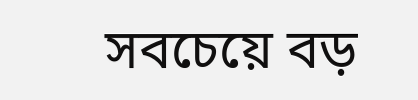সবচেয়ে বড়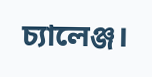চ্যালেঞ্জ।